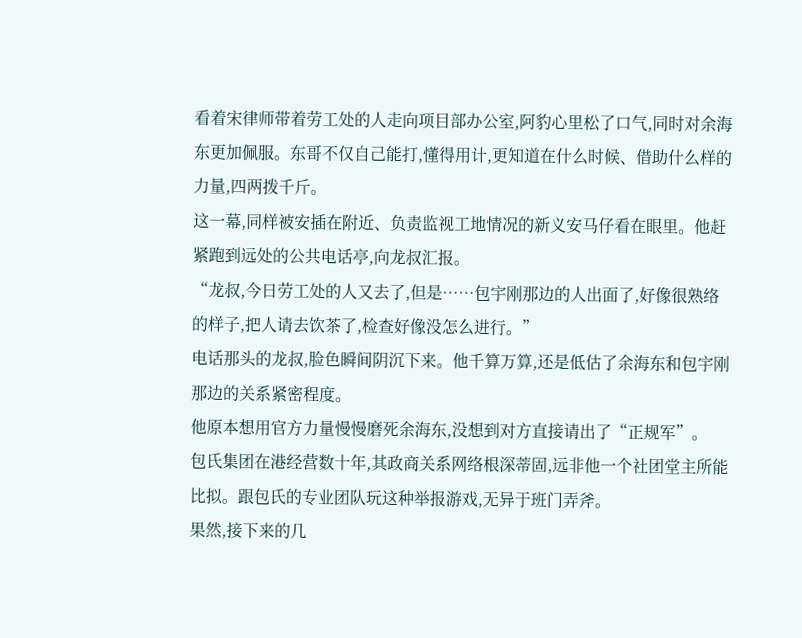看着宋律师带着劳工处的人走向项目部办公室,阿豹心里松了口气,同时对余海东更加佩服。东哥不仅自己能打,懂得用计,更知道在什么时候、借助什么样的力量,四两拨千斤。
这一幕,同样被安插在附近、负责监视工地情况的新义安马仔看在眼里。他赶紧跑到远处的公共电话亭,向龙叔汇报。
“龙叔,今日劳工处的人又去了,但是……包宇刚那边的人出面了,好像很熟络的样子,把人请去饮茶了,检查好像没怎么进行。”
电话那头的龙叔,脸色瞬间阴沉下来。他千算万算,还是低估了余海东和包宇刚那边的关系紧密程度。
他原本想用官方力量慢慢磨死余海东,没想到对方直接请出了“正规军”。
包氏集团在港经营数十年,其政商关系网络根深蒂固,远非他一个社团堂主所能比拟。跟包氏的专业团队玩这种举报游戏,无异于班门弄斧。
果然,接下来的几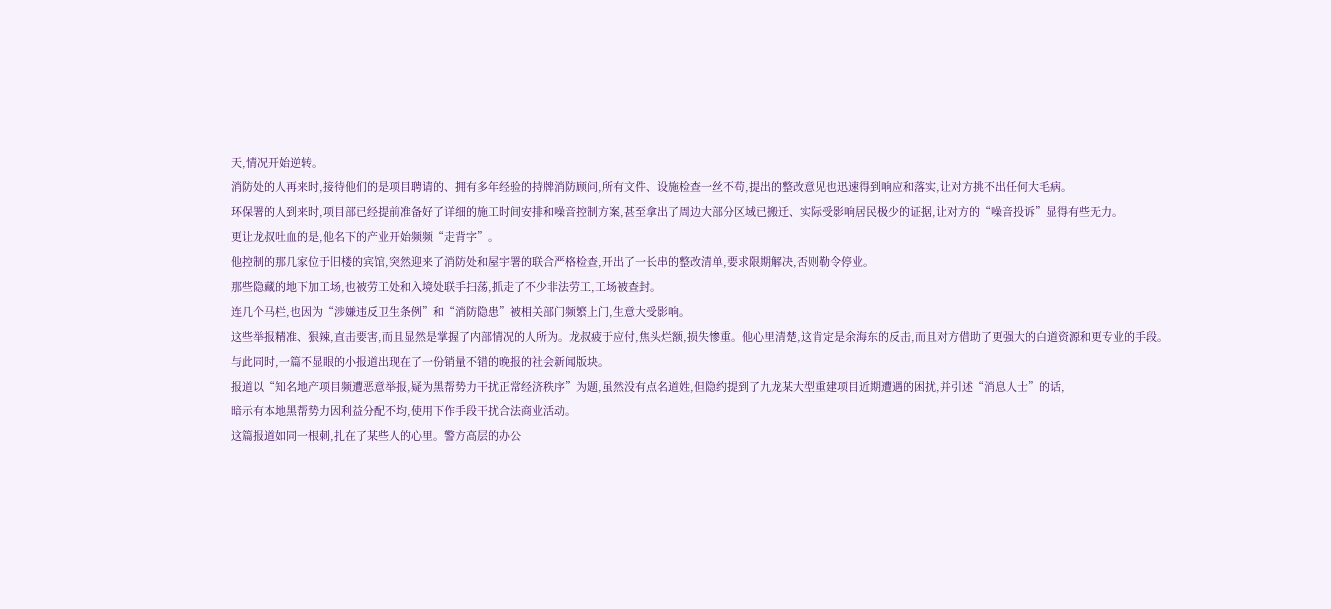天,情况开始逆转。
消防处的人再来时,接待他们的是项目聘请的、拥有多年经验的持牌消防顾问,所有文件、设施检查一丝不苟,提出的整改意见也迅速得到响应和落实,让对方挑不出任何大毛病。
环保署的人到来时,项目部已经提前准备好了详细的施工时间安排和噪音控制方案,甚至拿出了周边大部分区域已搬迁、实际受影响居民极少的证据,让对方的“噪音投诉”显得有些无力。
更让龙叔吐血的是,他名下的产业开始频频“走背字”。
他控制的那几家位于旧楼的宾馆,突然迎来了消防处和屋宇署的联合严格检查,开出了一长串的整改清单,要求限期解决,否则勒令停业。
那些隐藏的地下加工场,也被劳工处和入境处联手扫荡,抓走了不少非法劳工,工场被查封。
连几个马栏,也因为“涉嫌违反卫生条例”和“消防隐患”被相关部门频繁上门,生意大受影响。
这些举报精准、狠辣,直击要害,而且显然是掌握了内部情况的人所为。龙叔疲于应付,焦头烂额,损失惨重。他心里清楚,这肯定是余海东的反击,而且对方借助了更强大的白道资源和更专业的手段。
与此同时,一篇不显眼的小报道出现在了一份销量不错的晚报的社会新闻版块。
报道以“知名地产项目频遭恶意举报,疑为黑帮势力干扰正常经济秩序”为题,虽然没有点名道姓,但隐约提到了九龙某大型重建项目近期遭遇的困扰,并引述“消息人士”的话,
暗示有本地黑帮势力因利益分配不均,使用下作手段干扰合法商业活动。
这篇报道如同一根刺,扎在了某些人的心里。警方高层的办公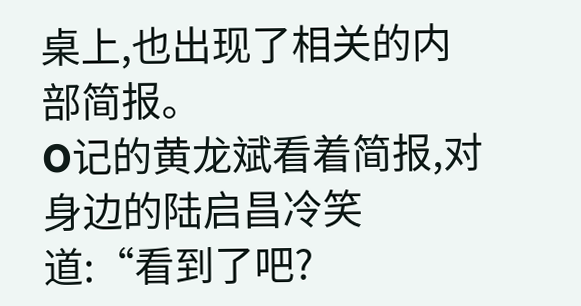桌上,也出现了相关的内部简报。
O记的黄龙斌看着简报,对身边的陆启昌冷笑道:“看到了吧?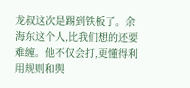龙叔这次是踢到铁板了。余海东这个人,比我们想的还要难缠。他不仅会打,更懂得利用规则和舆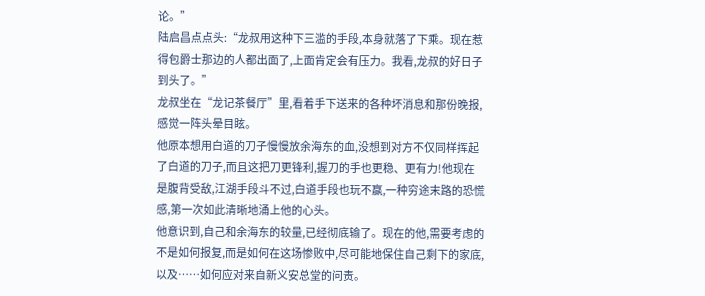论。”
陆启昌点点头:“龙叔用这种下三滥的手段,本身就落了下乘。现在惹得包爵士那边的人都出面了,上面肯定会有压力。我看,龙叔的好日子到头了。”
龙叔坐在“龙记茶餐厅”里,看着手下送来的各种坏消息和那份晚报,感觉一阵头晕目眩。
他原本想用白道的刀子慢慢放余海东的血,没想到对方不仅同样挥起了白道的刀子,而且这把刀更锋利,握刀的手也更稳、更有力!他现在是腹背受敌,江湖手段斗不过,白道手段也玩不赢,一种穷途末路的恐慌感,第一次如此清晰地涌上他的心头。
他意识到,自己和余海东的较量,已经彻底输了。现在的他,需要考虑的不是如何报复,而是如何在这场惨败中,尽可能地保住自己剩下的家底,以及……如何应对来自新义安总堂的问责。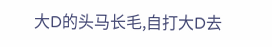大D的头马长毛,自打大D去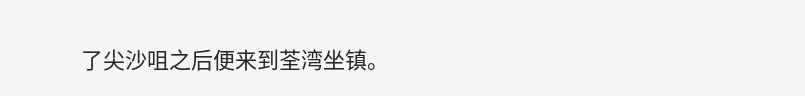了尖沙咀之后便来到荃湾坐镇。